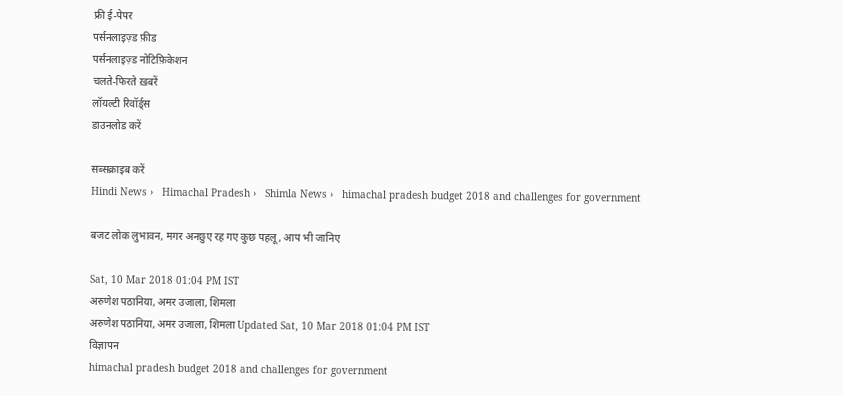फ्री ई-पेपर
पर्सनलाइज़्ड फ़ीड
पर्सनलाइज़्ड नोटिफ़िकेशन
चलते-फिरते ख़बरें
लॉयल्टी रिवॉर्ड्स
डाउनलोड करें

सब्सक्राइब करें
Hindi News ›   Himachal Pradesh ›   Shimla News ›   himachal pradesh budget 2018 and challenges for government

बजट लोक लुभावन, मगर अनछुए रह गए कुछ पहलू, आप भी जानिए

Sat, 10 Mar 2018 01:04 PM IST
अरुणेश पठानिया, अमर उजाला, शिमला
अरुणेश पठानिया, अमर उजाला, शिमला Updated Sat, 10 Mar 2018 01:04 PM IST
विज्ञापन
himachal pradesh budget 2018 and challenges for government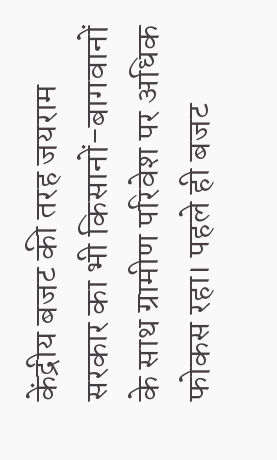केंद्रीय बजट की तरह जयराम सरकार का भी किसानों-बागवानों के साथ ग्रामीण परिवेश पर अधिक फोकस रहा। पहले ही बजट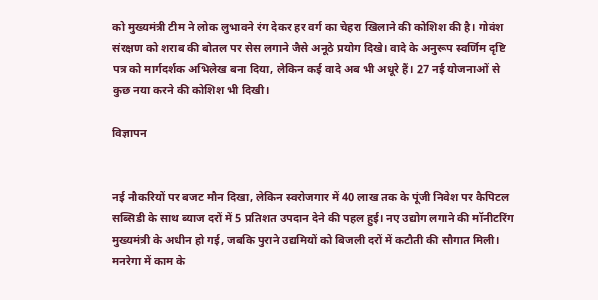को मुख्यमंत्री टीम ने लोक लुभावने रंग देकर हर वर्ग का चेहरा खिलाने की कोशिश की है। गोवंश संरक्षण को शराब की बोतल पर सेस लगाने जैसे अनूठे प्रयोग दिखे। वादे के अनुरूप स्वर्णिम दृष्टि पत्र को मार्गदर्शक अभिलेख बना दिया, लेकिन कई वादे अब भी अधूरे हैं। 27 नई योजनाओं से कुछ नया करने की कोशिश भी दिखी।

विज्ञापन


नई नौकरियों पर बजट मौन दिखा, लेकिन स्वरोजगार में 40 लाख तक के पूंजी निवेश पर कैपिटल सब्सिडी के साथ ब्याज दरों में 5 प्रतिशत उपदान देने की पहल हुई। नए उद्योग लगाने की मॉनीटरिंग मुख्यमंत्री के अधीन हो गई, जबकि पुराने उद्यमियों को बिजली दरों में कटौती की सौगात मिली। मनरेगा में काम के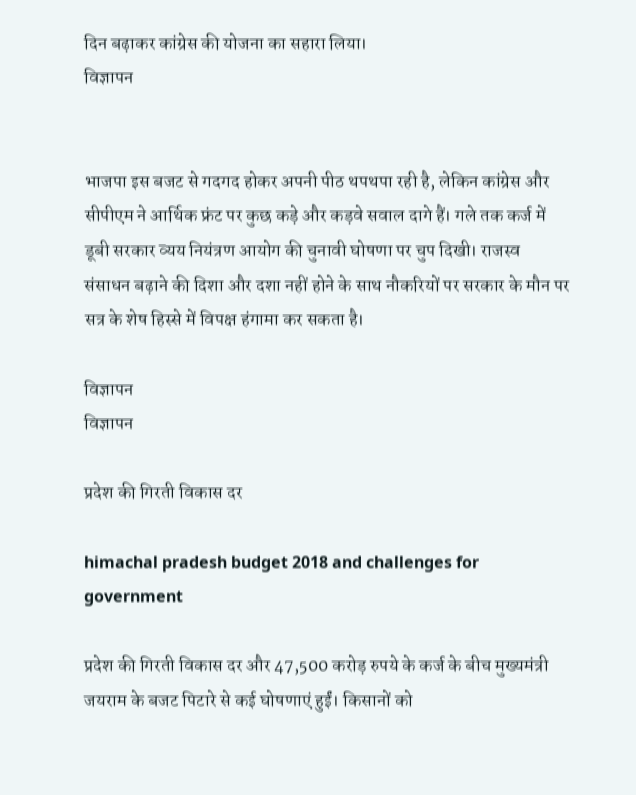दिन बढ़ाकर कांग्रेस की योजना का सहारा लिया।
विज्ञापन


भाजपा इस बजट से गदगद होकर अपनी पीठ थपथपा रही है, लेकिन कांग्रेस और सीपीएम ने आर्थिक फ्रंट पर कुछ कड़े और कड़वे सवाल दागे हैं। गले तक कर्ज में डूबी सरकार व्यय नियंत्रण आयोग की चुनावी घोषणा पर चुप दिखी। राजस्व संसाधन बढ़ाने की दिशा और दशा नहीं होने के साथ नौकरियों पर सरकार के मौन पर सत्र के शेष हिस्से में विपक्ष हंगामा कर सकता है।

विज्ञापन
विज्ञापन

प्रदेश की गिरती विकास दर

himachal pradesh budget 2018 and challenges for government

प्रदेश की गिरती विकास दर और 47,500 करोड़ रुपये के कर्ज के बीच मुख्यमंत्री जयराम के बजट पिटारे से कई घोषणाएं हुईं। किसानों को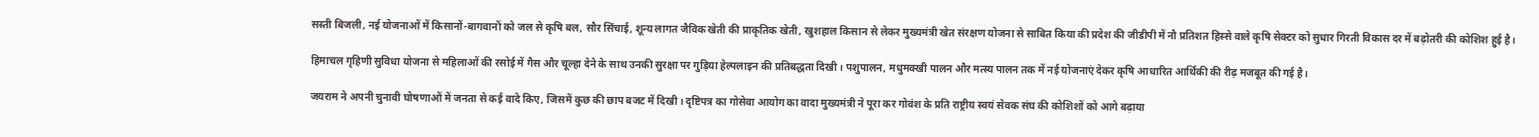सस्ती बिजली, नई योजनाओं में किसानों-बागवानों को जल से कृषि बल, सौर सिंचाई, शून्य लागत जैविक खेती की प्राकृतिक खेती, खुशहाल किसान से लेकर मुख्यमंत्री खेत संरक्षण योजना से साबित किया की प्रदेश की जीडीपी में नौ प्रतिशत हिस्से वाले कृषि सेक्टर को सुधार गिरती विकास दर में बढ़ोतरी की कोशिश हुई है।

हिमाचल गृहिणी सुविधा योजना से महिलाओं की रसोई में गैस और चूल्हा देने के साथ उनकी सुरक्षा पर गुड़िया हेल्पलाइन की प्रतिबद्धता दिखी। पशुपालन, मधुमक्खी पालन और मत्स्य पालन तक में नई योजनाएं देकर कृषि आधारित आर्थिकी की रीढ़ मजबूत की गई है।

जयराम ने अपनी चुनावी घोषणाओं में जनता से कई वादे किए, जिसमें कुछ की छाप बजट में दिखी। दृष्टिपत्र का गोसेवा आयोग का वादा मुख्यमंत्री ने पूरा कर गोवंश के प्रति राष्ट्रीय स्वयं सेवक संघ की कोशिशों को आगे बढ़ाया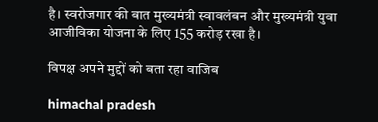है। स्वरोजगार की बात मुख्यमंत्री स्वावलंबन और मुख्यमंत्री युवा आजीविका योजना के लिए 155 करोड़ रखा है।

विपक्ष अपने मुद्दों को बता रहा वाजिब

himachal pradesh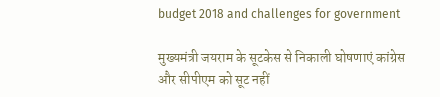budget 2018 and challenges for government

मुख्यमंत्री जयराम के सूटकेस से निकाली घोषणाएं कांग्रेस और सीपीएम को सूट नहीं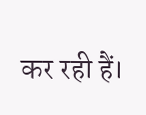कर रही हैं।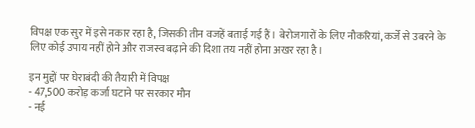विपक्ष एक सुर में इसे नकार रहा है, जिसकी तीन वजहें बताई गई हैं। बेरोजगारों के लिए नौकरियां, कर्जे से उबरने के लिए कोई उपाय नहीं होने और राजस्व बढ़ाने की दिशा तय नहीं होना अखर रहा है।

इन मुद्दों पर घेराबंदी की तैयारी में विपक्ष
- 47,500 करोड़ कर्जा घटाने पर सरकार मौन
- नई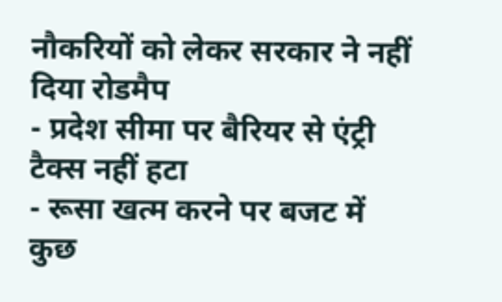नौकरियों को लेकर सरकार ने नहीं दिया रोडमैप
- प्रदेश सीमा पर बैरियर से एंट्री टैक्स नहीं हटा
- रूसा खत्म करने पर बजट में कुछ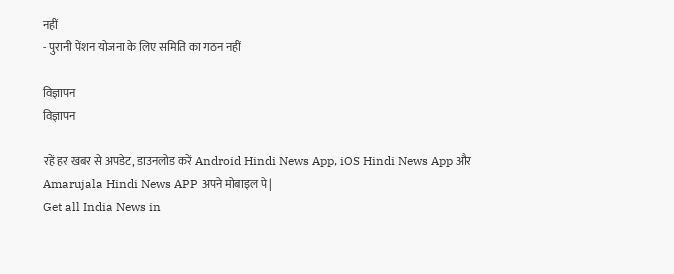नहीं
- पुरानी पेंशन योजना के लिए समिति का गठन नहीं

विज्ञापन
विज्ञापन

रहें हर खबर से अपडेट, डाउनलोड करें Android Hindi News App, iOS Hindi News App और Amarujala Hindi News APP अपने मोबाइल पे|
Get all India News in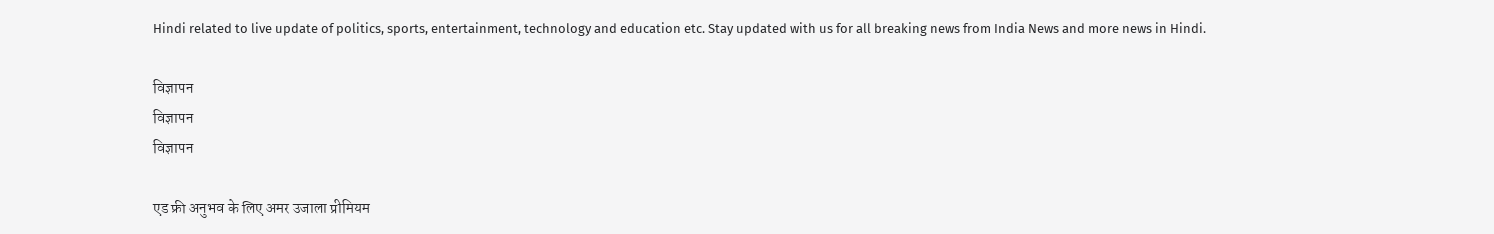Hindi related to live update of politics, sports, entertainment, technology and education etc. Stay updated with us for all breaking news from India News and more news in Hindi.

विज्ञापन
विज्ञापन
विज्ञापन

एड फ्री अनुभव के लिए अमर उजाला प्रीमियम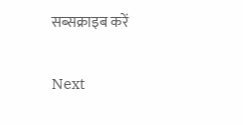सब्सक्राइब करें

Next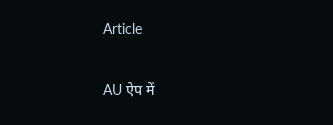Article

AU ऐप में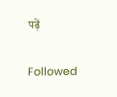पढ़ें

Followed